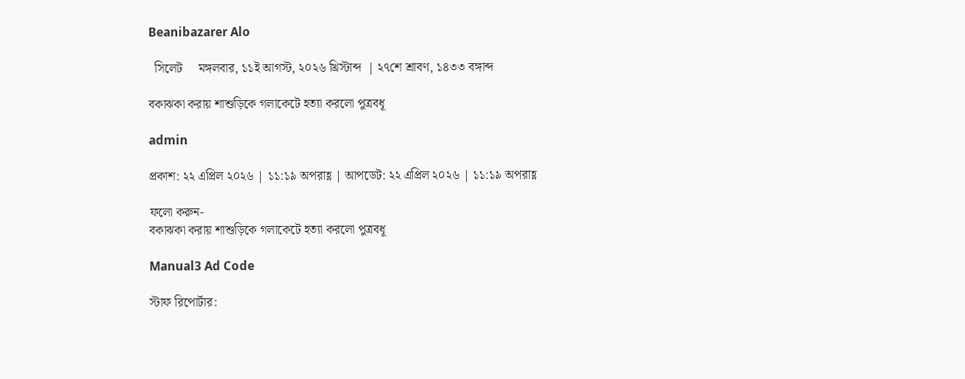Beanibazarer Alo

  সিলেট     মঙ্গলবার, ১১ই আগস্ট, ২০২৬ খ্রিস্টাব্দ  | ২৭শে শ্রাবণ, ১৪৩৩ বঙ্গাব্দ

বকাঝকা করায় শাশুড়িকে গলাকেটে হত্যা করলো পুত্রবধূ

admin

প্রকাশ: ২২ এপ্রিল ২০২৬ | ১১:১৯ অপরাহ্ণ | আপডেট: ২২ এপ্রিল ২০২৬ | ১১:১৯ অপরাহ্ণ

ফলো করুন-
বকাঝকা করায় শাশুড়িকে গলাকেটে হত্যা করলো পুত্রবধূ

Manual3 Ad Code

স্টাফ রিপোর্টার: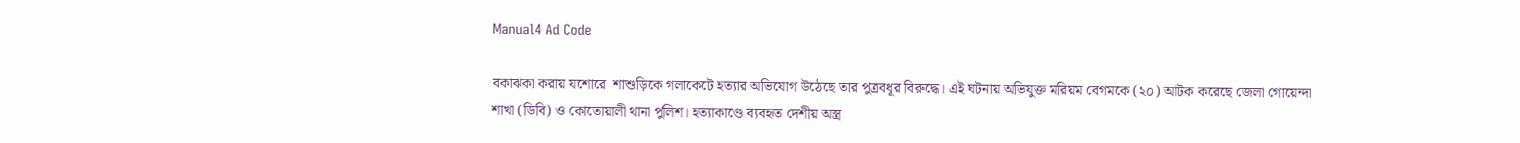Manual4 Ad Code

বকাঝকা করায় যশোরে  শাশুড়িকে গলাকেটে হত্যার অভিযোগ উঠেছে তার পুত্রবধূর বিরুদ্ধে। এই ঘটনায় অভিযুক্ত মরিয়ম বেগমকে (২০) আটক করেছে জেলা গোয়েন্দা শাখা (ডিবি) ও কোতোয়ালী থানা পুলিশ। হত্যাকাণ্ডে ব্যবহৃত দেশীয় অস্ত্র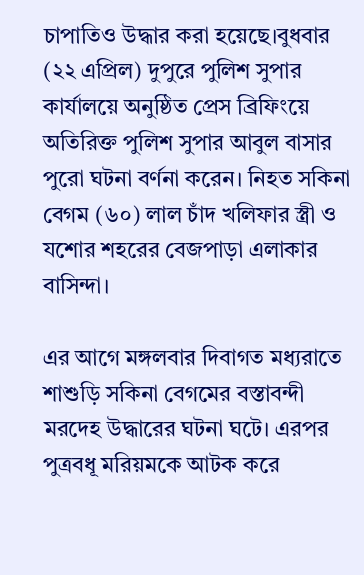চাপাতিও উদ্ধার করা হয়েছে।বুধবার (২২ এপ্রিল) দুপুরে পুলিশ সুপার কার্যালয়ে অনুষ্ঠিত প্রেস ব্রিফিংয়ে অতিরিক্ত পুলিশ সুপার আবুল বাসার পুরো ঘটনা বর্ণনা করেন। নিহত সকিনা বেগম (৬০) লাল চাঁদ খলিফার স্ত্রী ও যশোর শহরের বেজপাড়া এলাকার বাসিন্দা।

এর আগে মঙ্গলবার দিবাগত মধ্যরাতে শাশুড়ি সকিনা বেগমের বস্তাবন্দী মরদেহ উদ্ধারের ঘটনা ঘটে। এরপর পুত্রবধূ মরিয়মকে আটক করে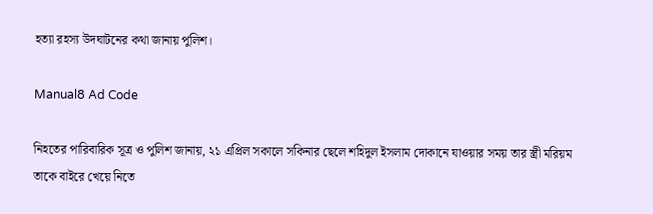হত্যা রহস্য উদঘাটনের কথা জানায় পুলিশ।

Manual8 Ad Code

নিহতের পারিবারিক সূত্র ও পুলিশ জানায়, ২১ এপ্রিল সকালে সকিনার ছেলে শহিদুল ইসলাম দোকানে যাওয়ার সময় তার স্ত্রী মরিয়ম তাকে বাইরে খেয়ে নিতে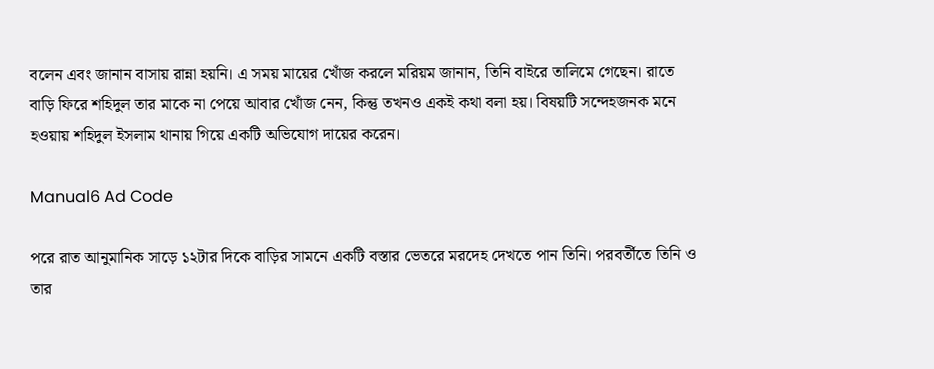বলেন এবং জানান বাসায় রান্না হয়নি। এ সময় মায়ের খোঁজ করলে মরিয়ম জানান, তিনি বাইরে তালিমে গেছেন। রাতে বাড়ি ফিরে শহিদুল তার মাকে না পেয়ে আবার খোঁজ নেন, কিন্তু তখনও একই কথা বলা হয়। বিষয়টি সন্দেহজনক মনে হওয়ায় শহিদুল ইসলাম থানায় গিয়ে একটি অভিযোগ দায়ের করেন।

Manual6 Ad Code

পরে রাত আনুমানিক সাড়ে ১২টার দিকে বাড়ির সামনে একটি বস্তার ভেতরে মরদেহ দেখতে পান তিনি। পরবর্তীতে তিনি ও তার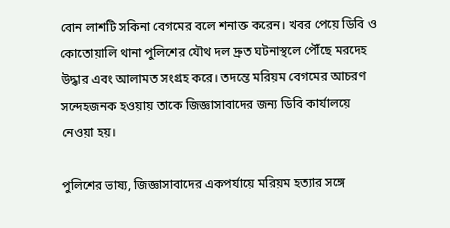বোন লাশটি সকিনা বেগমের বলে শনাক্ত করেন। খবর পেয়ে ডিবি ও কোতোয়ালি থানা পুলিশের যৌথ দল দ্রুত ঘটনাস্থলে পৌঁছে মরদেহ উদ্ধার এবং আলামত সংগ্রহ করে। তদন্তে মরিয়ম বেগমের আচরণ সন্দেহজনক হওয়ায় তাকে জিজ্ঞাসাবাদের জন্য ডিবি কার্যালয়ে নেওয়া হয়।

পুলিশের ভাষ্য, জিজ্ঞাসাবাদের একপর্যায়ে মরিয়ম হত্যার সঙ্গে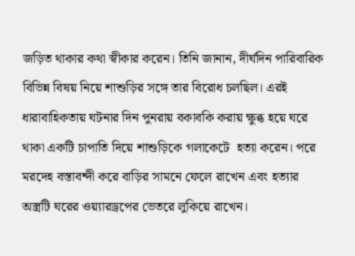জড়িত থাকার কথা স্বীকার করেন। তিনি জানান, দীর্ঘদিন পারিবারিক বিভিন্ন বিষয় নিয়ে শাশুড়ির সঙ্গে তার বিরোধ চলছিল। এরই ধারাবাহিকতায় ঘটনার দিন পুনরায় বকাবকি করায় ক্ষুব্ধ হয়ে ঘরে থাকা একটি চাপাতি দিয়ে শাশুড়িকে গলাকেটে  হত্যা করেন। পরে মরদেহ বস্তাবন্দী করে বাড়ির সামনে ফেলে রাখেন এবং হত্যার অস্ত্রটি ঘরের ওয়্যারড্রপের ভেতরে লুকিয়ে রাখেন।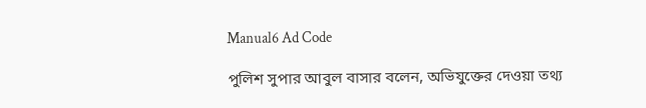Manual6 Ad Code

পুলিশ সুপার আবুল বাসার বলেন, অভিযুক্তের দেওয়া তথ্য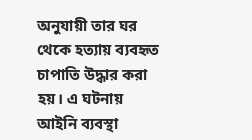অনুযায়ী তার ঘর থেকে হত্যায় ব্যবহৃত চাপাতি উদ্ধার করা হয়। এ ঘটনায় আইনি ব্যবস্থা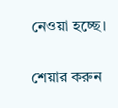নেওয়া হচ্ছে।

শেয়ার করুন